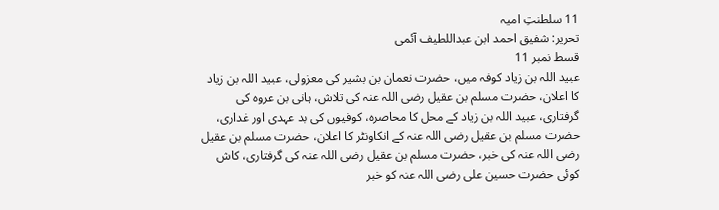11 سلطنتِ امیہ
تحریر: شفیق احمد ابن عبداللطیف آئمی
قسط نمبر 11
عبید اللہ بن زیاد کوفہ میں، حضرت نعمان بن بشیر کی معزولی، عبید اللہ بن زیاد کا اعلان، حضرت مسلم بن عقیل رضی اللہ عنہ کی تلاش، ہانی بن عروہ کی گرفتاری، عبید اللہ بن زیاد کے محل کا محاصرہ، کوفیوں کی بد عہدی اور غداری، حضرت مسلم بن عقیل رضی اللہ عنہ کے انکاونٹر کا اعلان، حضرت مسلم بن عقیل رضی اللہ عنہ کی خبر، حضرت مسلم بن عقیل رضی اللہ عنہ کی گرفتاری، کاش کوئی حضرت حسین علی رضی اللہ عنہ کو خبر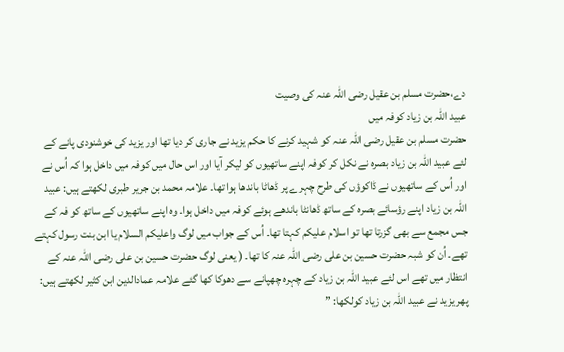دے،حضرت مسلم بن عقیل رضی اللہ عنہ کی وصیت
عبید اللہ بن زیاد کوفہ میں
حضرت مسلم بن عقیل رضی اللہ عنہ کو شہید کرنے کا حکم یزید نے جاری کر دیا تھا اور یزید کی خوشنودی پانے کے لئے عبید اللہ بن زیاد بصرہ نے نکل کر کوفہ اپنے ساتھیوں کو لیکر آیا اور اس حال میں کوفہ میں داخل ہوا کہ اُس نے اور اُس کے ساتھیوں نے ڈاکوؤں کی طرح چہرے پر ڈھاٹا باندھا ہوا تھا۔ علامہ محمد بن جریر طبری لکھتے ہیں: عبید اللہ بن زیاد اپنے رؤسائے بصرہ کے ساتھ ڈھانٹا باندھے ہوئے کوفہ میں داخل ہوا۔ وہ اپنے ساتھیوں کے ساتھ کو فہ کے جس مجمع سے بھی گزرتا تھا تو اسلام علیکم کہتا تھا۔ اُس کے جواب میں لوگ واعلیکم السلام یا ابن بنت رسول کہتے تھے۔ اُن کو شبہ حضرت حسین بن علی رضی اللہ عنہ کا تھا۔ ( یعنی لوگ حضرت حسین بن علی رضی اللہ عنہ کے انتظار میں تھے اس لئے عبید اللہ بن زیاد کے چہرہ چھپانے سے دھوکا کھا گئے علامہ عمادالدین ابن کثیر لکھتے ہیں: پھر یزید نے عبید اللہ بن زیاد کولکھا: ”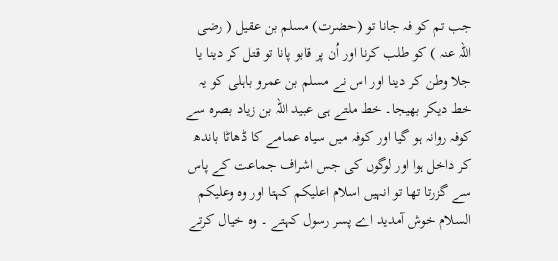جب تم کو فہ جانا تو (حضرت) مسلم بن عقیل ( رضی اللہ عنہ ) کو طلب کرنا اور اُن پر قابو پانا تو قتل کر دینا یا جلا وطن کر دینا اور اس نے مسلم بن عمرو باہلی کو یہ خط دیکر بھیجا۔ خط ملتے ہی عبید اللہ بن زیاد بصرہ سے کوفہ روانہ ہو گیا اور کوفہ میں سیاہ عمامے کا ڈھاٹا باندھ کر داخل ہوا اور لوگوں کی جس اشراف جماعت کے پاس سے گزرتا تھا تو انہیں اسلام اعلیکم کہتا اور وہ وعلیکم السلام خوش آمدید اے پسر رسول کہتے ۔ وہ خیال کرتے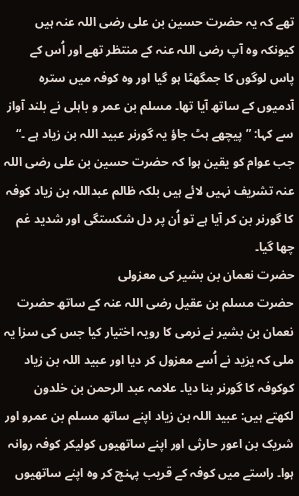تھے کہ یہ حضرت حسین بن علی رضی اللہ عنہ ہیں کیونکہ وہ آپ رضی اللہ عنہ کے منتظر تھے اور اُس کے پاس لوگوں کا جمگھٹا ہو گیا اور وہ کوفہ میں سترہ آدمیوں کے ساتھ آیا تھا۔ مسلم بن عمر و باہلی نے بلند آواز سے کہا: ” پیچھے ہٹ جاؤ یہ گورنر عبید اللہ بن زیاد ہے ۔“ جب عوام کو یقین ہوا کہ حضرت حسین بن علی رضی اللہ عنہ تشریف نہیں لائے ہیں بلکہ ظالم عبداللہ بن زیاد کوفہ کا گورنر بن کر آیا ہے تو اُن پر دل شکستگی اور شدید غم چھا گیا۔
حضرت نعمان بن بشیر کی معزولی
حضرت مسلم بن عقیل رضی اللہ عنہ کے ساتھ حضرت نعمان بن بشیر نے نرمی کا رویہ اختیار کیا جس کی سزا یہ ملی کہ یزید نے اُسے معزول کر دیا اور عبید اللہ بن زیاد کوکوفہ کا گورنر بنا دیا۔ علامہ عبد الرحمن بن خلدون لکھتے ہیں: عبید اللہ بن زیاد اپنے ساتھ مسلم بن عمرو اور شریک بن اعور حارثی اور اپنے ساتھیوں کولیکر کوفہ روانہ ہوا۔ راستے میں کوفہ کے قریب پہنچ کر وہ اپنے ساتھیوں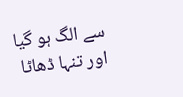سے الگ ہو گیا اور تنہا ڈھاٹا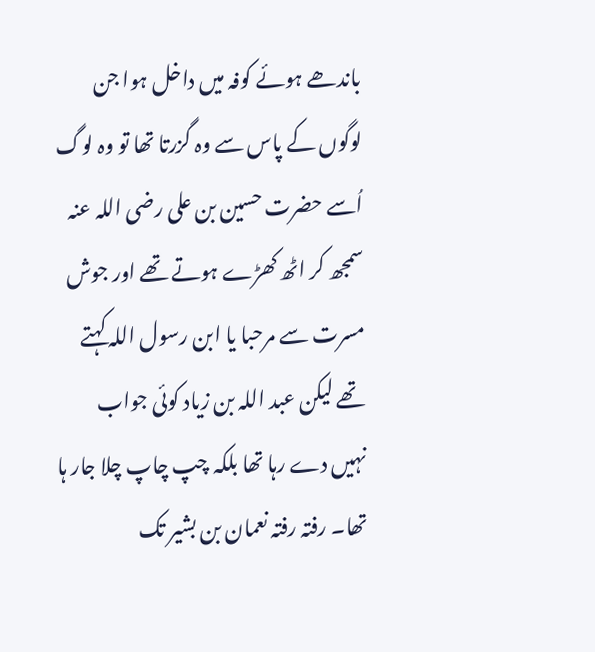باندھے ہوئے کوفہ میں داخل ہوا جن لوگوں کے پاس سے وہ گزرتا تھا تو وہ لوگ اُسے حضرت حسین بن علی رضی اللہ عنہ سمجھ کر اٹھ کھڑے ہوتے تھے اور جوش مسرت سے مرحبا یا ابن رسول اللہ کہتے تھے لیکن عبد اللہ بن زیاد کوئی جواب نہیں دے رہا تھا بلکہ چپ چاپ چلا جار ہا تھا۔ رفتہ رفتہ نعمان بن بشیر تک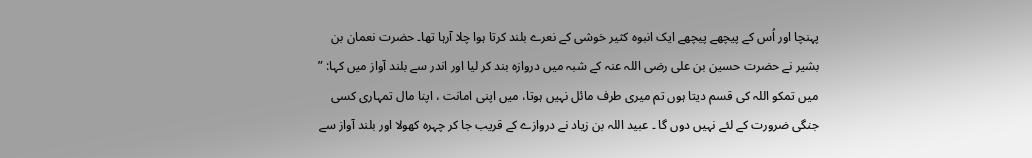پہنچا اور اُس کے پیچھے پیچھے ایک انبوہ کثیر خوشی کے نعرے بلند کرتا ہوا چلا آرہا تھا۔ حضرت نعمان بن بشیر نے حضرت حسین بن علی رضی اللہ عنہ کے شبہ میں دروازہ بند کر لیا اور اندر سے بلند آواز میں کہا: ” میں تمکو اللہ کی قسم دیتا ہوں تم میری طرف مائل نہیں ہوتا، میں اپنی امانت ، اپنا مال تمہاری کسی جنگی ضرورت کے لئے نہیں دوں گا ۔ عبید اللہ بن زیاد نے دروازے کے قریب جا کر چہرہ کھولا اور بلند آواز سے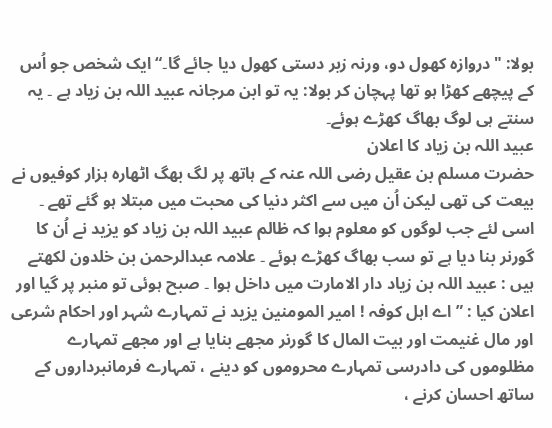بولا: "دروازہ کھول دو، ورنہ زبر دستی کھول دیا جائے گا۔“ ایک شخص جو اُس کے پیچھے کھڑا ہو تھا پہچان کر بولا: یہ تو ابن مرجانہ عبید اللہ بن زیاد ہے ۔ یہ سنتے ہی لوگ بھاگ کھڑے ہوئے۔
عبید اللہ بن زیاد کا اعلان
حضرت مسلم بن عقیل رضی اللہ عنہ کے ہاتھ پر لگ بھگ اٹھارہ ہزار کوفیوں نے بیعت کی تھی لیکن اُن میں سے اکثر دنیا کی محبت میں مبتلا ہو گئے تھے ۔ اسی لئے جب لوگوں کو معلوم ہوا کہ ظالم عبید اللہ بن زیاد کو یزید نے اُن کا گورنر بنا دیا ہے تو سب بھاگ کھڑے ہوئے ۔ علامہ عبدالرحمن بن خلدون لکھتے ہیں : عبید اللہ بن زیاد دار الامارت میں داخل ہوا ۔ صبح ہوئی تو منبر پر گیا اور اعلان کیا : ”اے اہل کوفہ ! امیر المومنین یزید نے تمہارے شہر اور احکام شرعی اور مال غنیمت اور بیت المال کا گورنر مجھے بنایا ہے اور مجھے تمہارے مظلوموں کی دادرسی تمہارے محروموں کو دینے ، تمہارے فرمانبرداروں کے ساتھ احسان کرنے ،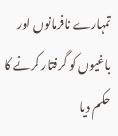تمہارے نافرمانوں اور باغیوں کو گرفتار کرنے کا حکم دیا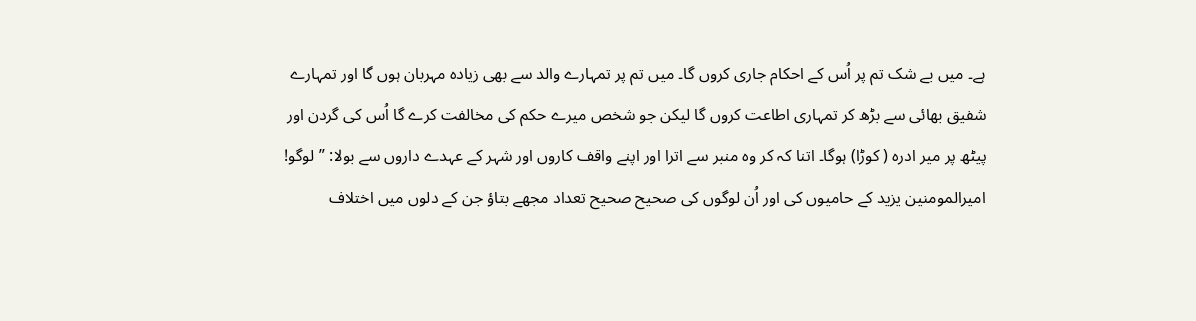ہے۔ میں بے شک تم پر اُس کے احکام جاری کروں گا۔ میں تم پر تمہارے والد سے بھی زیادہ مہربان ہوں گا اور تمہارے شفیق بھائی سے بڑھ کر تمہاری اطاعت کروں گا لیکن جو شخص میرے حکم کی مخالفت کرے گا اُس کی گردن اور پیٹھ پر میر ادرہ ( کوڑا) ہوگا۔ اتنا کہ کر وہ منبر سے اترا اور اپنے واقف کاروں اور شہر کے عہدے داروں سے بولا: ”لوگو! امیرالمومنین یزید کے حامیوں کی اور اُن لوگوں کی صحیح صحیح تعداد مجھے بتاؤ جن کے دلوں میں اختلاف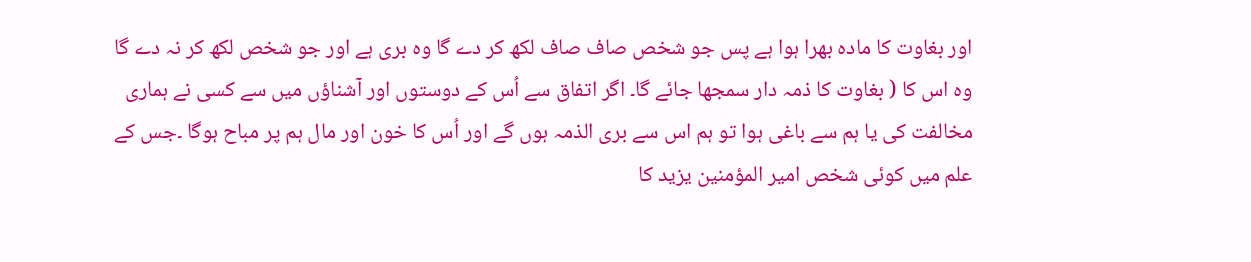اور بغاوت کا مادہ بھرا ہوا ہے پس جو شخص صاف صاف لکھ کر دے گا وہ بری ہے اور جو شخص لکھ کر نہ دے گا وہ اس کا ( بغاوت کا ذمہ دار سمجھا جائے گا۔ اگر اتفاق سے اُس کے دوستوں اور آشناؤں میں سے کسی نے ہماری مخالفت کی یا ہم سے باغی ہوا تو ہم اس سے بری الذمہ ہوں گے اور اُس کا خون اور مال ہم پر مباح ہوگا ۔جس کے علم میں کوئی شخص امیر المؤمنین یزید کا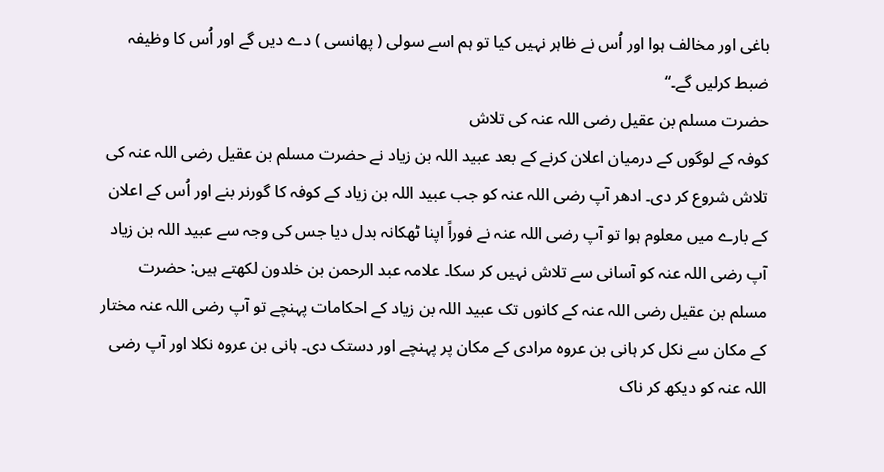باغی اور مخالف ہوا اور اُس نے ظاہر نہیں کیا تو ہم اسے سولی ( پھانسی ) دے دیں گے اور اُس کا وظیفہ ضبط کرلیں گے۔“
حضرت مسلم بن عقیل رضی اللہ عنہ کی تلاش
کوفہ کے لوگوں کے درمیان اعلان کرنے کے بعد عبید اللہ بن زیاد نے حضرت مسلم بن عقیل رضی اللہ عنہ کی تلاش شروع کر دی۔ ادھر آپ رضی اللہ عنہ کو جب عبید اللہ بن زیاد کے کوفہ کا گورنر بنے اور اُس کے اعلان کے بارے میں معلوم ہوا تو آپ رضی اللہ عنہ نے فوراً اپنا ٹھکانہ بدل دیا جس کی وجہ سے عبید اللہ بن زیاد آپ رضی اللہ عنہ کو آسانی سے تلاش نہیں کر سکا۔ علامہ عبد الرحمن بن خلدون لکھتے ہیں: حضرت مسلم بن عقیل رضی اللہ عنہ کے کانوں تک عبید اللہ بن زیاد کے احکامات پہنچے تو آپ رضی اللہ عنہ مختار کے مکان سے نکل کر ہانی بن عروہ مرادی کے مکان پر پہنچے اور دستک دی۔ ہانی بن عروہ نکلا اور آپ رضی اللہ عنہ کو دیکھ کر ناک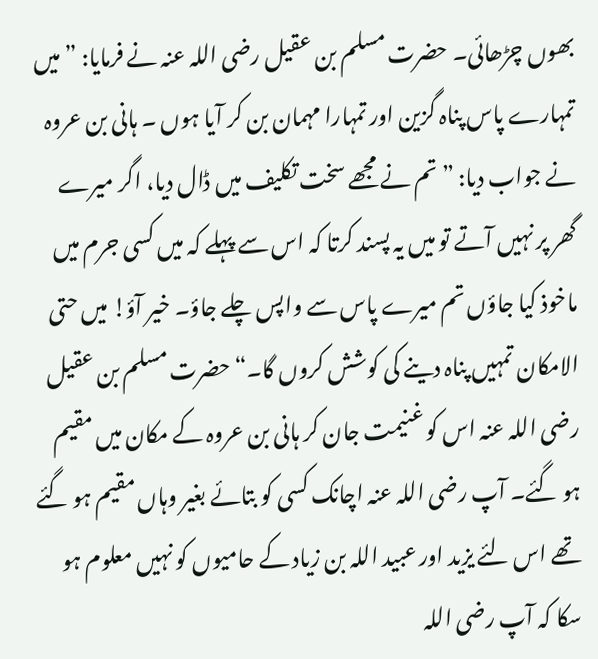بھوں چڑھائی۔ حضرت مسلم بن عقیل رضی اللہ عنہ نے فرمایا: ” میں تمہارے پاس پناہ گزین اور تمہارا مہمان بن کر آیا ہوں ۔ ہانی بن عروہ نے جواب دیا: ” تم نے مجھے سخت تکلیف میں ڈال دیا، اگر میرے گھر پر نہیں آتے تو میں یہ پسند کرتا کہ اس سے پہلے کہ میں کسی جرم میں ماخوذ کیا جاؤں تم میرے پاس سے واپس چلے جاؤ۔ خیر آؤ! میں حتی الامکان تمہیں پناہ دینے کی کوشش کروں گا۔“ حضرت مسلم بن عقیل رضی اللہ عنہ اس کو غنیمت جان کر ہانی بن عروہ کے مکان میں مقیم ہو گئے۔ آپ رضی اللہ عنہ اچانک کسی کو بتائے بغیر وہاں مقیم ہو گئے تھے اس لئے یزید اور عبید اللہ بن زیاد کے حامیوں کو نہیں معلوم ہو سکا کہ آپ رضی اللہ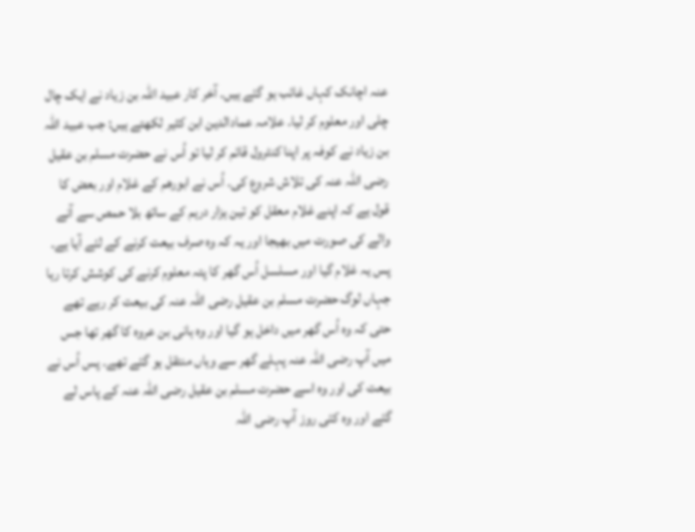عنہ اچانک کہاں غائب ہو گئے ہیں۔ آخر کار عبید اللہ بن زیاد نے ایک چال چلی اور معلوم کر لیا۔ علامہ عمادالدین ابن کثیر لکھتے ہیں: جب عبید اللہ بن زیاد نے کوفہ پر اپنا کنٹرول قائم کر لیا تو اُس نے حضرت مسلم بن عقیل رضی اللہ عنہ کی تلاش شروع کی۔ اُس نے ابورھم کے غلام اور بعض کا قول ہے کہ اپنے غلام معقل کو تین ہزار درہم کے ساتھ بلا حمص سے آنے والے کی صورت میں بھیجا اور یہ کہ وہ صرف بیعت کرنے کے لئے آیا ہے۔ پس یہ غلام گیا اور مسلسل اُس گھر کا پتہ معلوم کرنے کی کوشش کرتا رہا جہاں لوگ حضرت مسلم بن عقیل رضی اللہ عنہ کی بیعت کر رہے تھے حتی کہ وہ اُس گھر میں داخل ہو گیا اور وہ ہانی بن عروہ کا گھر تھا جس میں آپ رضی اللہ عنہ پہلے گھر سے وہاں منتقل ہو گئے تھے۔ پس اُس نے بیعت کی اور وہ اسے حضرت مسلم بن عقیل رضی اللہ عنہ کے پاس لے گئے اور وہ کئی روز آپ رضی اللہ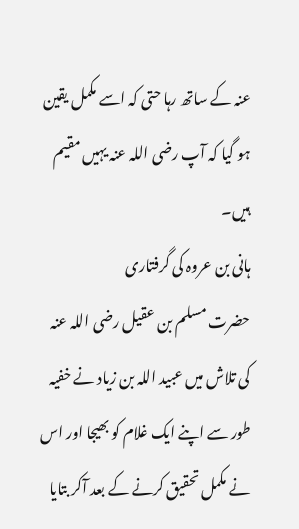عنہ کے ساتھ رہا حتی کہ اسے مکمل یقین ہو گیا کہ آپ رضی اللہ عنہ یہیں مقیم ہیں۔
ہانی بن عروہ کی گرفتاری
حضرت مسلم بن عقیل رضی اللہ عنہ کی تلاش میں عبید اللہ بن زیاد نے خفیہ طور سے اپنے ایک غلام کو بھیجا اور اس نے مکمل تحقیق کرنے کے بعد آکر بتایا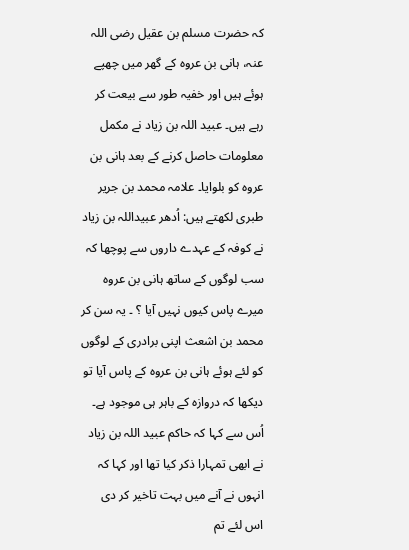کہ حضرت مسلم بن عقیل رضی اللہ عنہ، ہانی بن عروہ کے گھر میں چھپے ہوئے ہیں اور خفیہ طور سے بیعت کر رہے ہیں۔ عبید اللہ بن زیاد نے مکمل معلومات حاصل کرنے کے بعد ہانی بن عروہ کو بلوایا۔ علامہ محمد بن جریر طبری لکھتے ہیں: اُدھر عبیداللہ بن زیاد نے کوفہ کے عہدے داروں سے پوچھا کہ سب لوگوں کے ساتھ ہانی بن عروہ میرے پاس کیوں نہیں آیا ؟ ۔ یہ سن کر محمد بن اشعث اپنی برادری کے لوگوں کو لئے ہوئے ہانی بن عروہ کے پاس آیا تو دیکھا کہ دروازہ کے باہر ہی موجود ہے۔ اُس سے کہا کہ حاکم عبید اللہ بن زیاد نے ابھی تمہارا ذکر کیا تھا اور کہا کہ انہوں نے آنے میں بہت تاخیر کر دی اس لئے تم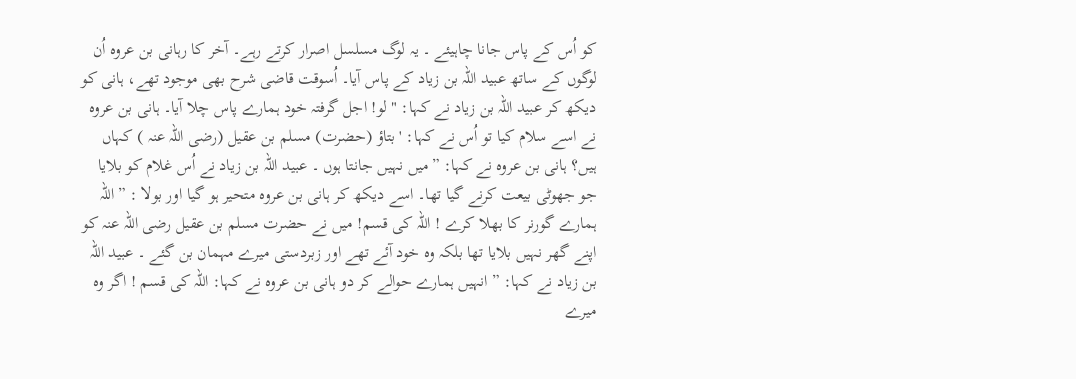کو اُس کے پاس جانا چاہیئے ۔ یہ لوگ مسلسل اصرار کرتے رہے۔ آخر کا رہانی بن عروہ اُن لوگوں کے ساتھ عبید اللہ بن زیاد کے پاس آیا۔ اُسوقت قاضی شرح بھی موجود تھے، ہانی کو دیکھ کر عبید اللہ بن زیاد نے کہا: " لو! اجل گرفتہ خود ہمارے پاس چلا آیا۔ ہانی بن عروہ نے اسے سلام کیا تو اُس نے کہا: 'بتاؤ (حضرت) مسلم بن عقیل (رضی اللہ عنہ ) کہاں ہیں؟ ہانی بن عروہ نے کہا: ”میں نہیں جانتا ہوں ۔ عبید اللہ بن زیاد نے اُس غلام کو بلایا جو جھوٹی بیعت کرنے گیا تھا۔ اسے دیکھ کر ہانی بن عروہ متحیر ہو گیا اور بولا : ”اللہ ہمارے گورنر کا بھلا کرے ! اللہ کی قسم! میں نے حضرت مسلم بن عقیل رضی اللہ عنہ کو اپنے گھر نہیں بلایا تھا بلکہ وہ خود آئے تھے اور زبردستی میرے مہمان بن گئے ۔ عبید اللہ بن زیاد نے کہا: ” انہیں ہمارے حوالے کر دو ہانی بن عروہ نے کہا: اللہ کی قسم ! اگر وہ میرے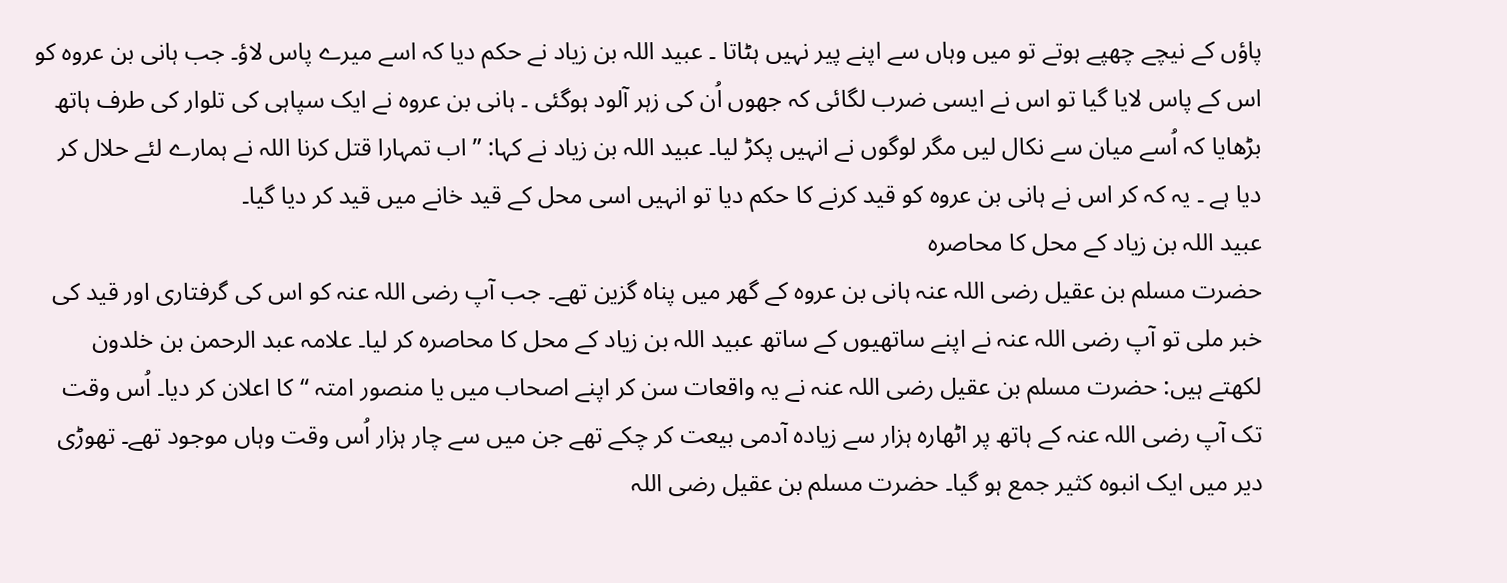پاؤں کے نیچے چھپے ہوتے تو میں وہاں سے اپنے پیر نہیں ہٹاتا ۔ عبید اللہ بن زیاد نے حکم دیا کہ اسے میرے پاس لاؤ۔ جب ہانی بن عروہ کو اس کے پاس لایا گیا تو اس نے ایسی ضرب لگائی کہ جھوں اُن کی زہر آلود ہوگئی ۔ ہانی بن عروہ نے ایک سپاہی کی تلوار کی طرف ہاتھ بڑھایا کہ اُسے میان سے نکال لیں مگر لوگوں نے انہیں پکڑ لیا۔ عبید اللہ بن زیاد نے کہا: ”اب تمہارا قتل کرنا اللہ نے ہمارے لئے حلال کر دیا ہے ۔ یہ کہ کر اس نے ہانی بن عروہ کو قید کرنے کا حکم دیا تو انہیں اسی محل کے قید خانے میں قید کر دیا گیا۔
عبید اللہ بن زیاد کے محل کا محاصرہ
حضرت مسلم بن عقیل رضی اللہ عنہ ہانی بن عروہ کے گھر میں پناہ گزین تھے۔ جب آپ رضی اللہ عنہ کو اس کی گرفتاری اور قید کی خبر ملی تو آپ رضی اللہ عنہ نے اپنے ساتھیوں کے ساتھ عبید اللہ بن زیاد کے محل کا محاصرہ کر لیا۔ علامہ عبد الرحمن بن خلدون لکھتے ہیں: حضرت مسلم بن عقیل رضی اللہ عنہ نے یہ واقعات سن کر اپنے اصحاب میں یا منصور امتہ “ کا اعلان کر دیا۔ اُس وقت تک آپ رضی اللہ عنہ کے ہاتھ پر اٹھارہ ہزار سے زیادہ آدمی بیعت کر چکے تھے جن میں سے چار ہزار اُس وقت وہاں موجود تھے۔ تھوڑی دیر میں ایک انبوہ کثیر جمع ہو گیا۔ حضرت مسلم بن عقیل رضی اللہ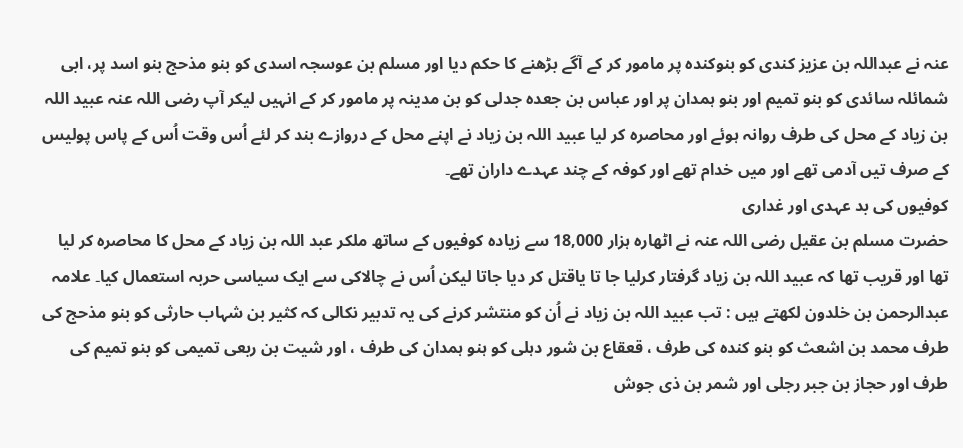عنہ نے عبداللہ بن عزیز کندی کو بنوکندہ پر مامور کر کے آگے بڑھنے کا حکم دیا اور مسلم بن عوسجہ اسدی کو بنو مذحج بنو اسد پر، ابی شمائلہ سائدی کو بنو تمیم اور بنو ہمدان پر اور عباس بن جعدہ جدلی کو بن مدینہ پر مامور کر کے انہیں لیکر آپ رضی اللہ عنہ عبید اللہ بن زیاد کے محل کی طرف روانہ ہوئے اور محاصرہ کر لیا عبید اللہ بن زیاد نے اپنے محل کے دروازے بند کر لئے اُس وقت اُس کے پاس پولیس کے صرف تیں آدمی تھے اور میں خدام تھے اور کوفہ کے چند عہدے داران تھے۔
کوفیوں کی بد عہدی اور غداری
حضرت مسلم بن عقیل رضی اللہ عنہ نے اٹھارہ ہزار 18,000 سے زیادہ کوفیوں کے ساتھ ملکر عبد اللہ بن زیاد کے محل کا محاصرہ کر لیا تھا اور قریب تھا کہ عبید اللہ بن زیاد گرفتار کرلیا جا تا یاقتل کر دیا جاتا لیکن اُس نے چالاکی سے ایک سیاسی حربہ استعمال کیا۔ علامہ عبدالرحمن بن خلدون لکھتے ہیں : تب عبید اللہ بن زیاد نے اُن کو منتشر کرنے کی یہ تدبیر نکالی کہ کثیر بن شہاب حارثی کو بنو مذحج کی طرف محمد بن اشعث کو بنو کندہ کی طرف ، قعقاع بن شور دہلی کو ہنو ہمدان کی طرف ، اور شیت بن ربعی تمیمی کو بنو تمیم کی طرف اور حجاز بن جبر رجلی اور شمر بن ذی جوش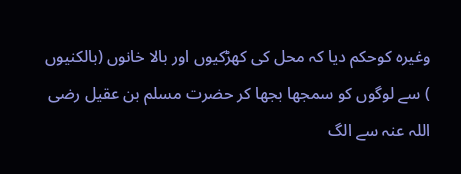وغیرہ کوحکم دیا کہ محل کی کھڑکیوں اور بالا خانوں (بالکنیوں ) سے لوگوں کو سمجھا بجھا کر حضرت مسلم بن عقیل رضی اللہ عنہ سے الگ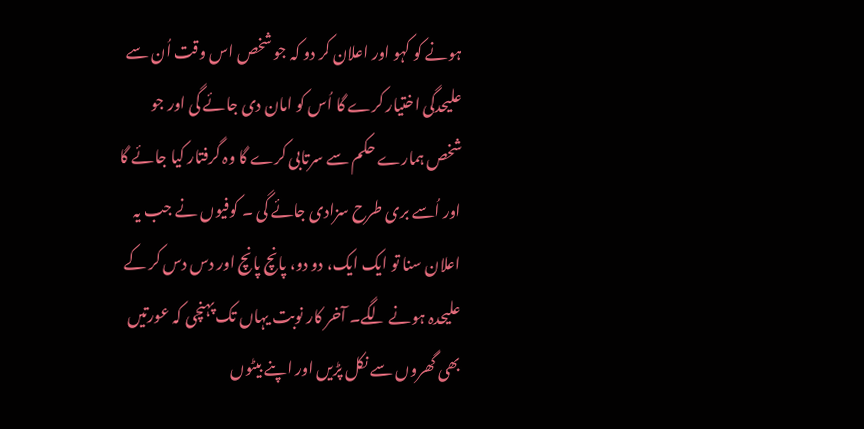ہونے کو کہو اور اعلان کر دو کہ جو شخص اس وقت اُن سے علیحدگی اختیار کرے گا اُس کو امان دی جائے گی اور جو شخص ہمارے حکم سے سرتابی کرے گا وہ گرفتار کیا جائے گا اور اُسے بری طرح سزادی جائے گی ۔ کوفیوں نے جب یہ اعلان سنا تو ایک ایک، دو دو، پانچ پانچ اور دس دس کر کے علیحدہ ہونے لگے۔ آخر کار نوبت یہاں تک پہنچی کہ عورتیں بھی گھروں سے نکل پڑیں اور اپنے بیٹوں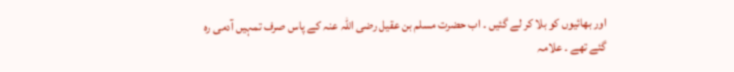اور بھائیوں کو بلا کر لے گئیں ۔ اب حضرت مسلم بن عقیل رضی اللہ عنہ کے پاس صرف تمہیں آدمی رہ گئے تھے ۔ علامہ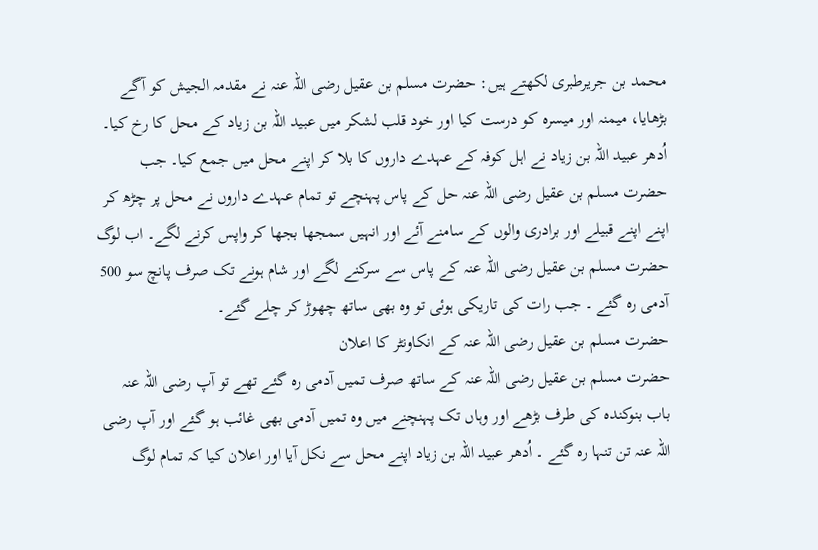محمد بن جریرطبری لکھتے ہیں: حضرت مسلم بن عقیل رضی اللہ عنہ نے مقدمہ الجیش کو آگے بڑھایا، میمنہ اور میسرہ کو درست کیا اور خود قلب لشکر میں عبید اللہ بن زیاد کے محل کا رخ کیا۔ اُدھر عبید اللہ بن زیاد نے اہل کوفہ کے عہدے داروں کا بلا کر اپنے محل میں جمع کیا۔ جب حضرت مسلم بن عقیل رضی اللہ عنہ حل کے پاس پہنچے تو تمام عہدے داروں نے محل پر چڑھ کر اپنے اپنے قبیلے اور برادری والوں کے سامنے آئے اور انہیں سمجھا بجھا کر واپس کرنے لگے۔ اب لوگ حضرت مسلم بن عقیل رضی اللہ عنہ کے پاس سے سرکنے لگے اور شام ہونے تک صرف پانچ سو 500 آدمی رہ گئے ۔ جب رات کی تاریکی ہوئی تو وہ بھی ساتھ چھوڑ کر چلے گئے۔
حضرت مسلم بن عقیل رضی اللہ عنہ کے انکاونٹر کا اعلان
حضرت مسلم بن عقیل رضی اللہ عنہ کے ساتھ صرف تمیں آدمی رہ گئے تھے تو آپ رضی اللہ عنہ باب بنوکندہ کی طرف بڑھے اور وہاں تک پہنچنے میں وہ تمیں آدمی بھی غائب ہو گئے اور آپ رضی اللہ عنہ تن تنہا رہ گئے ۔ اُدھر عبید اللہ بن زیاد اپنے محل سے نکل آیا اور اعلان کیا کہ تمام لوگ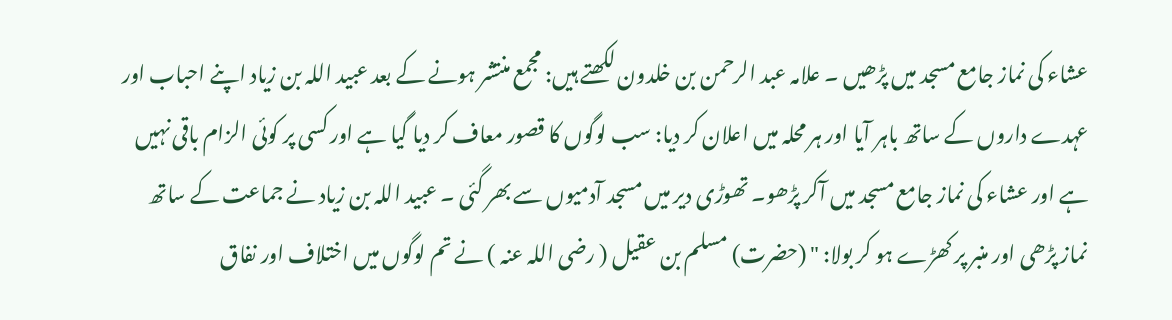عشاء کی نماز جامع مسجد میں پڑھیں ۔ علامہ عبد الرحمن بن خلدون لکھتے ہیں: مجمع منتشر ہونے کے بعد عبید اللہ بن زیاد اپنے احباب اور عہدے داروں کے ساتھ باہر آیا اور ہر محلہ میں اعلان کر دیا: سب لوگوں کا قصور معاف کر دیا گیا ہے اور کسی پر کوئی الزام باقی نہیں ہے اور عشاء کی نماز جامع مسجد میں آکر پڑھو۔ تھوڑی دیر میں مسجد آدمیوں سے بھر گئی ۔ عبید اللہ بن زیاد نے جماعت کے ساتھ نماز پڑھی اور منبر پر کھڑے ہو کر بولا: " (حضرت) مسلم بن عقیل ( رضی اللہ عنہ ) نے تم لوگوں میں اختلاف اور نفاق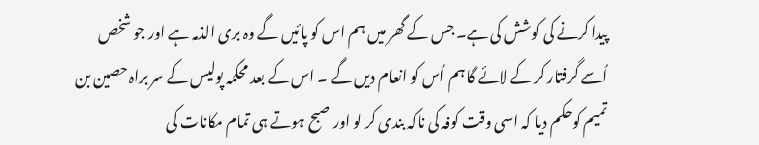پیدا کرنے کی کوشش کی ہے۔ جس کے گھر میں ہم اس کو پائیں گے وہ بری الذمہ ہے اور جو شخص اُسے گرفتار کر کے لائے گا ہم اُس کو انعام دیں گے ۔ اس کے بعد محکمہ پولیس کے سر براہ حصین بن تمیم کوحکم دیا کہ اسی وقت کوفہ کی ناکہ بندی کر لو اور صبح ہوتے ہی تمام مکانات کی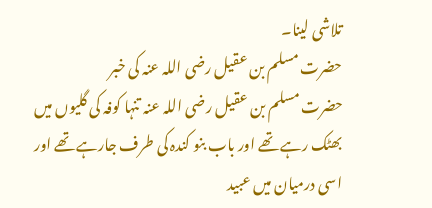تلاشی لینا۔
حضرت مسلم بن عقیل رضی اللہ عنہ کی خبر
حضرت مسلم بن عقیل رضی اللہ عنہ تنہا کوفہ کی گلیوں میں بھٹک رہے تھے اور باب بنو کندہ کی طرف جارہے تھے اور اسی درمیان میں عبید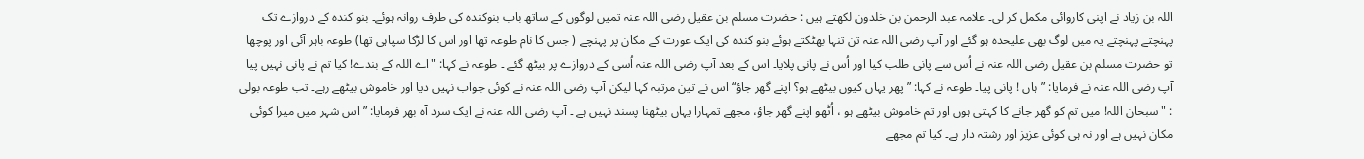اللہ بن زیاد نے اپنی کاروائی مکمل کر لی۔ علامہ عبد الرحمن بن خلدون لکھتے ہیں : حضرت مسلم بن عقیل رضی اللہ عنہ تمیں لوگوں کے ساتھ باب بنوکندہ کی طرف روانہ ہوئے۔ بنو کندہ کے دروازے تک پہنچتے پہنچتے یہ میں لوگ بھی علیحدہ ہو گئے اور آپ رضی اللہ عنہ تن تنہا بھٹکتے ہوئے بنو کندہ کی ایک عورت کے مکان پر پہنچے ( جس کا نام طوعہ تھا اور اس کا لڑکا سپاہی تھا) طوعہ باہر آئی اور پوچھا تو حضرت مسلم بن عقیل رضی اللہ عنہ نے اُس سے پانی طلب کیا اور اُس نے پانی پلایا۔ اس کے بعد آپ رضی اللہ عنہ اُسی کے دروازے پر بیٹھ گئے ۔ طوعہ نے کہا: "اے اللہ کے بندے! کیا تم نے پانی نہیں پیا آپ رضی اللہ عنہ نے فرمایا: ”ہاں ! پانی پیا۔ طوعہ نے کہا: ” پھر یہاں کیوں بیٹھے ہو؟ اپنے گھر جاؤ“ اس نے تین مرتبہ کہا لیکن آپ رضی اللہ عنہ نے کوئی جواب نہیں دیا اور خاموش بیٹھے رہے۔ تب طوعہ بولی : "سبحان اللہ! میں تم کو گھر جانے کا کہتی ہوں اور تم خاموش بیٹھے ہو ، اُٹھو اپنے گھر جاؤ، مجھے تمہارا یہاں بیٹھنا پسند نہیں ہے ۔ آپ رضی اللہ عنہ نے ایک سرد آہ بھر فرمایا: ” اس شہر میں میرا کوئی مکان نہیں ہے اور نہ ہی کوئی عزیز اور رشتہ دار ہے۔ کیا تم مجھے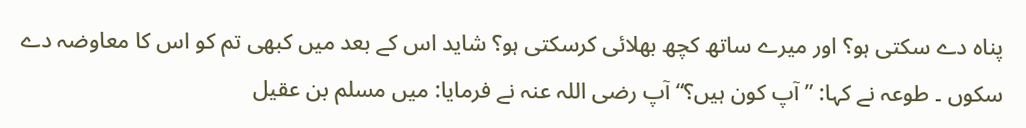پناہ دے سکتی ہو؟ اور میرے ساتھ کچھ بھلائی کرسکتی ہو؟ شاید اس کے بعد میں کبھی تم کو اس کا معاوضہ دے سکوں ۔ طوعہ نے کہا: ” آپ کون ہیں؟“ آپ رضی اللہ عنہ نے فرمایا: میں مسلم بن عقیل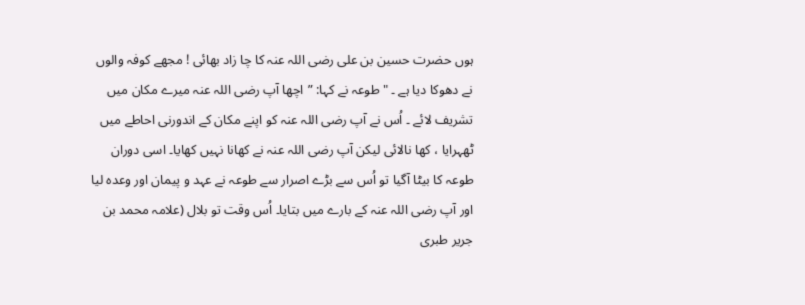ہوں حضرت حسین بن علی رضی اللہ عنہ کا چا زاد بھائی ! مجھے کوفہ والوں نے دھوکا دیا ہے ۔ " طوعہ نے کہا: ”اچھا آپ رضی اللہ عنہ میرے مکان میں تشریف لائے ۔ اُس نے آپ رضی اللہ عنہ کو اپنے مکان کے اندورنی احاطے میں ٹھہرایا ، کھا نالائی لیکن آپ رضی اللہ عنہ نے کھانا نہیں کھایا۔ اسی دوران طوعہ کا بیٹا آگیا تو اُس سے بڑے اصرار سے طوعہ نے عہد و پیمان اور وعدہ لیا اور آپ رضی اللہ عنہ کے بارے میں بتایا۔ اُس وقت تو بلال (علامہ محمد بن جریر طبری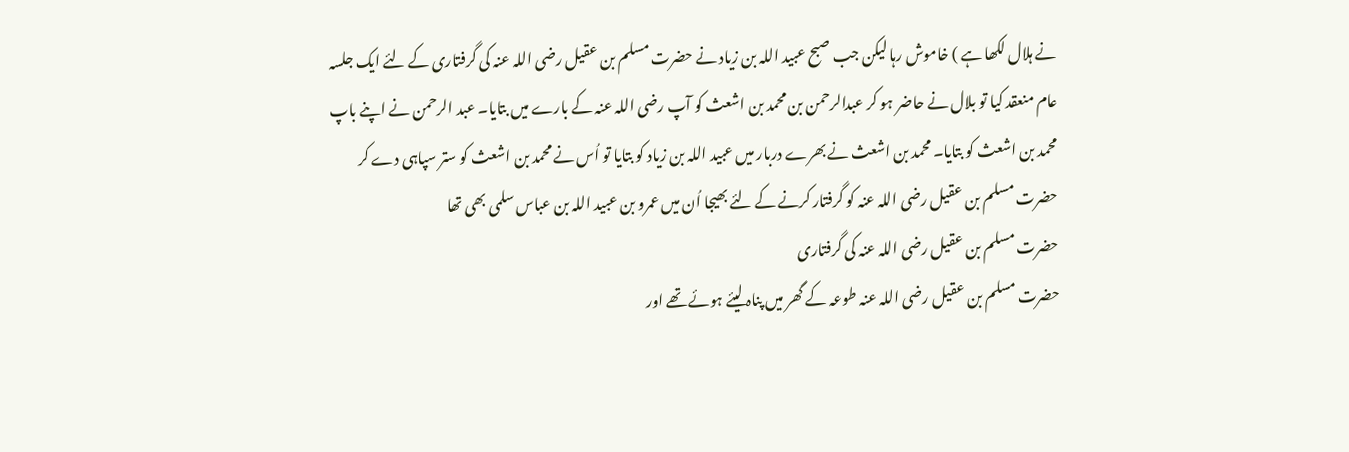نے ہلال لکھا ہے ) خاموش رہا لیکن جب صبح عبید اللہ بن زیاد نے حضرت مسلم بن عقیل رضی اللہ عنہ کی گرفتاری کے لئے ایک جلسہ عام منعقد کیا تو بلال نے حاضر ہو کر عبدالرحمن بن محمد بن اشعث کو آپ رضی اللہ عنہ کے بارے میں بتایا۔ عبد الرحمن نے اپنے باپ محمد بن اشعث کو بتایا۔ محمد بن اشعث نے بھرے دربار میں عبید اللہ بن زیاد کو بتایا تو اُس نے محمد بن اشعث کو ستر سپاہی دے کر حضرت مسلم بن عقیل رضی اللہ عنہ کو گرفتار کرنے کے لئے بھیجا اُن میں عمرو بن عبید اللہ بن عباس سلمی بھی تھا
حضرت مسلم بن عقیل رضی اللہ عنہ کی گرفتاری
حضرت مسلم بن عقیل رضی اللہ عنہ طوعہ کے گھر میں پناہ لیئے ہوئے تھے اور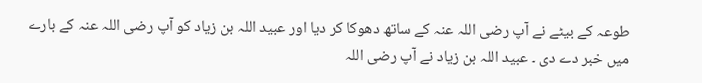طوعہ کے بیٹے نے آپ رضی اللہ عنہ کے ساتھ دھوکا کر دیا اور عبید اللہ بن زیاد کو آپ رضی اللہ عنہ کے بارے میں خبر دے دی ۔ عبید اللہ بن زیاد نے آپ رضی اللہ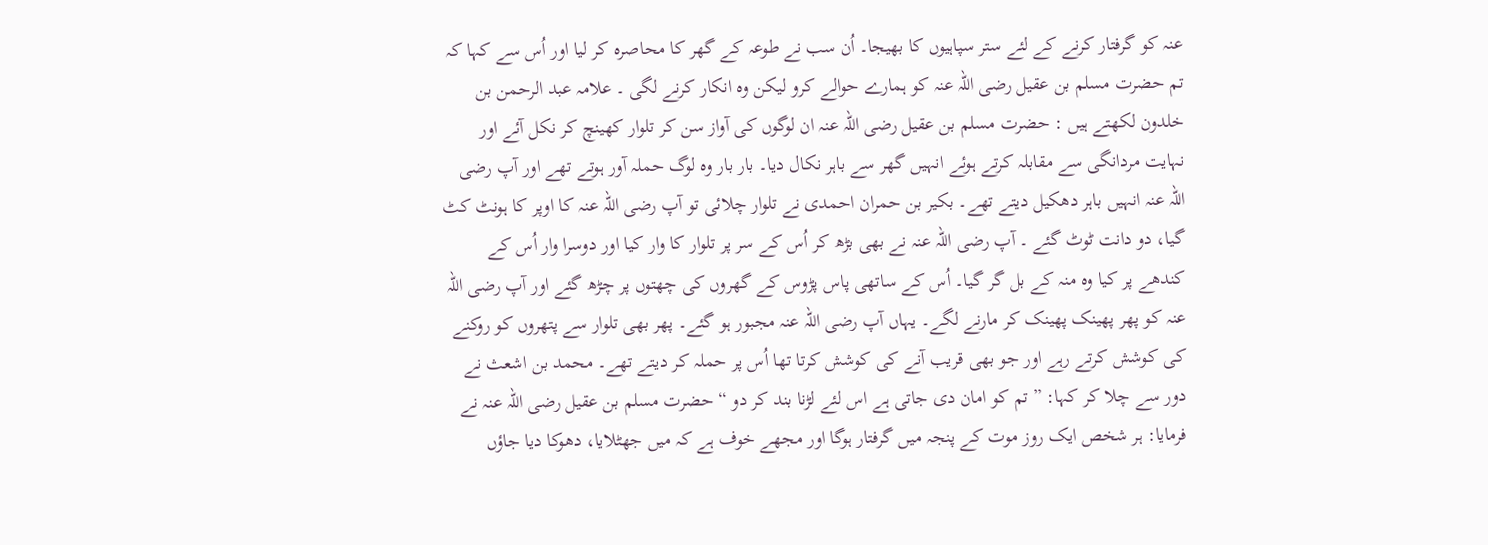عنہ کو گرفتار کرنے کے لئے ستر سپاہیوں کا بھیجا۔ اُن سب نے طوعہ کے گھر کا محاصرہ کر لیا اور اُس سے کہا کہ تم حضرت مسلم بن عقیل رضی اللہ عنہ کو ہمارے حوالے کرو لیکن وہ انکار کرنے لگی ۔ علامہ عبد الرحمن بن خلدون لکھتے ہیں : حضرت مسلم بن عقیل رضی اللہ عنہ ان لوگوں کی آواز سن کر تلوار کھینچ کر نکل آئے اور نہایت مردانگی سے مقابلہ کرتے ہوئے انہیں گھر سے باہر نکال دیا۔ بار بار وہ لوگ حملہ آور ہوتے تھے اور آپ رضی اللہ عنہ انہیں باہر دھکیل دیتے تھے۔ بکیر بن حمران احمدی نے تلوار چلائی تو آپ رضی اللہ عنہ کا اوپر کا ہونٹ کٹ گیا، دو دانت ٹوٹ گئے ۔ آپ رضی اللہ عنہ نے بھی بڑھ کر اُس کے سر پر تلوار کا وار کیا اور دوسرا وار اُس کے کندھے پر کیا وہ منہ کے بل گر گیا۔ اُس کے ساتھی پاس پڑوس کے گھروں کی چھتوں پر چڑھ گئے اور آپ رضی اللہ عنہ کو پھر پھینک پھینک کر مارنے لگے۔ یہاں آپ رضی اللہ عنہ مجبور ہو گئے۔ پھر بھی تلوار سے پتھروں کو روکنے کی کوشش کرتے رہے اور جو بھی قریب آنے کی کوشش کرتا تھا اُس پر حملہ کر دیتے تھے۔ محمد بن اشعث نے دور سے چلا کر کہا: ” تم کو امان دی جاتی ہے اس لئے لڑنا بند کر دو “ حضرت مسلم بن عقیل رضی اللہ عنہ نے فرمایا: ہر شخص ایک روز موت کے پنجہ میں گرفتار ہوگا اور مجھے خوف ہے کہ میں جھٹلایا، دھوکا دیا جاؤں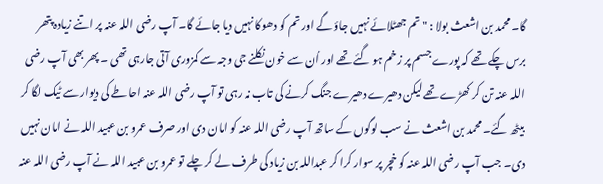گا۔ محمد بن اشعث بولا : " تم جھٹلائے نہیں جاؤ گے اور تم کو دھوکا نہیں دیا جائے گا۔ آپ رضی اللہ عنہ پر اتنے زیادہ پتھر برس چکے تھے کہ پورے جسم پر زخم ہو گئے تھے اور اُن سے خون نکلنے جی وجہ سے کمزوری آتی جارہی تھی ۔ پھر بھی آپ رضی اللہ عنہ تن کر کھڑے تھے لیکن دھیرے دھیرے جنگ کرنے کی تاب نہ رہی تو آپ رضی اللہ عنہ احاطے کی دیوار سے ٹیک لگا کر بیٹھ گئے۔ محمد بن اشعث نے سب لوگوں کے ساتھ آپ رضی اللہ عنہ کو امان دی اور صرف عمرو بن عبید اللہ نے امان نہیں دی۔ جب آپ رضی اللہ عنہ کو خچر پر سوار کرا کر عبداللہ بن زیاد کی طرف لے کر چلے تو عمرو بن عبید اللہ نے آپ رضی اللہ عنہ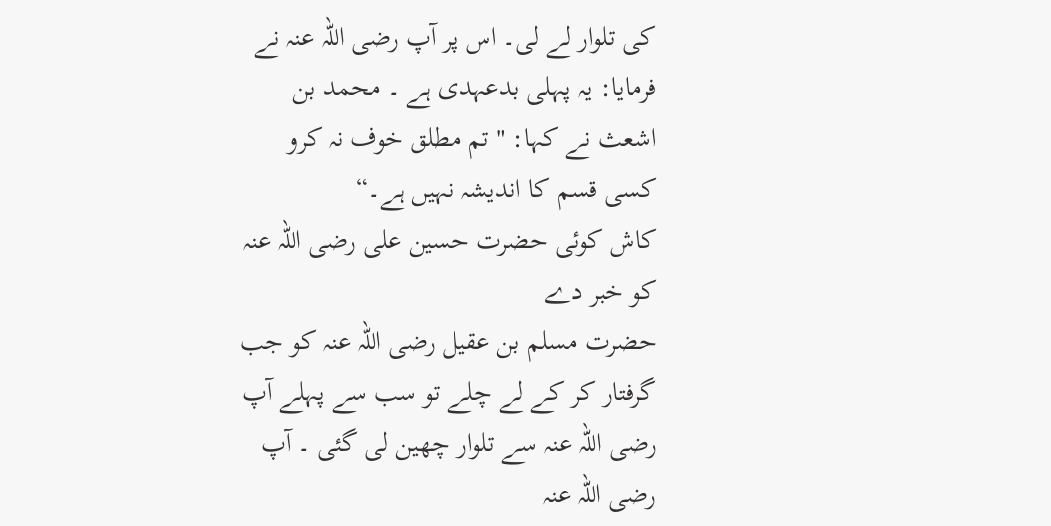کی تلوار لے لی۔ اس پر آپ رضی اللہ عنہ نے فرمایا: یہ پہلی بدعہدی ہے ۔ محمد بن اشعث نے کہا: " تم مطلق خوف نہ کرو کسی قسم کا اندیشہ نہیں ہے۔“
کاش کوئی حضرت حسین علی رضی اللہ عنہ کو خبر دے
حضرت مسلم بن عقیل رضی اللہ عنہ کو جب گرفتار کر کے لے چلے تو سب سے پہلے آپ رضی اللہ عنہ سے تلوار چھین لی گئی ۔ آپ رضی اللہ عنہ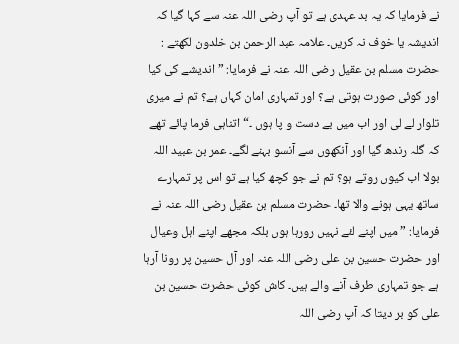نے فرمایا کہ یہ بد عہدی ہے تو آپ رضی اللہ عنہ سے کہا گیا کہ اندیشہ یا خوف نہ کریں۔ علامہ عبد الرحمن بن خلدون لکھتے : حضرت مسلم بن عقیل رضی اللہ عنہ نے فرمایا: ” اندیشے کی کیا اور کوئی صورت ہوتی ہے؟ اور تمہاری امان کہاں ہے؟ تم نے میری تلوار لے لی اور اب میں بے دست و پا ہوں ۔“ اتناہی فرما پائے تھے کہ گلہ رندھ گیا اور آنکھوں سے آنسو بہنے لگے۔ عمر بن عبید اللہ بولا اب کیوں روتے ہو؟ تم نے جو کچھ کیا ہے تو اس پر تمہارے ساتھ یہی ہونے والا تھا۔ حضرت مسلم بن عقیل رضی اللہ عنہ نے فرمایا: ” میں اپنے لئے نہیں رورہا ہوں بلکہ مجھے اپنے اہل وعیال اور حضرت حسین بن علی رضی اللہ عنہ اور آل حسین پر رونا آرہا ہے جو تمہاری طرف آنے والے ہیں۔ کاش کوئی حضرت حسین بن علی کو بر دیتا کہ آپ رضی اللہ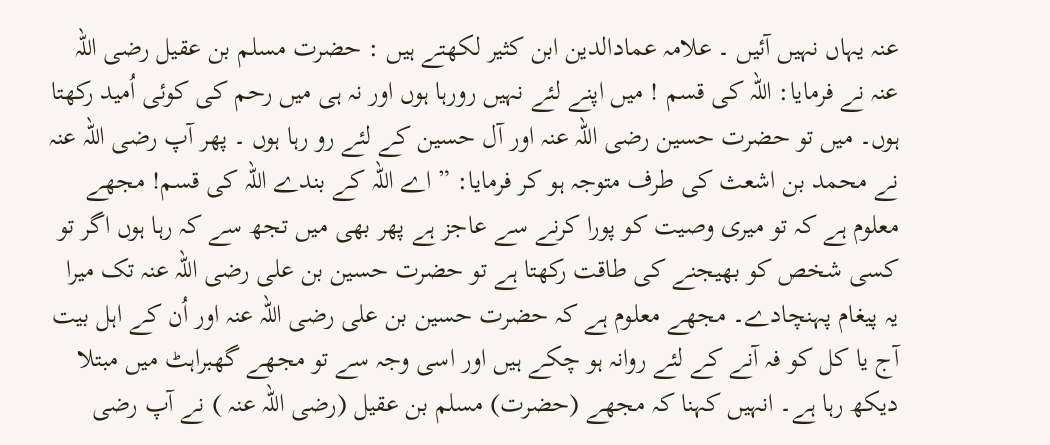عنہ یہاں نہیں آئیں ۔ علامہ عمادالدین ابن کثیر لکھتے ہیں : حضرت مسلم بن عقیل رضی اللہ عنہ نے فرمایا: اللہ کی قسم ! میں اپنے لئے نہیں رورہا ہوں اور نہ ہی میں رحم کی کوئی اُمید رکھتا ہوں۔ میں تو حضرت حسین رضی اللہ عنہ اور آل حسین کے لئے رو رہا ہوں ۔ پھر آپ رضی اللہ عنہ نے محمد بن اشعث کی طرف متوجہ ہو کر فرمایا: ” اے اللہ کے بندے اللہ کی قسم! مجھے معلوم ہے کہ تو میری وصیت کو پورا کرنے سے عاجز ہے پھر بھی میں تجھ سے کہ رہا ہوں اگر تو کسی شخص کو بھیجنے کی طاقت رکھتا ہے تو حضرت حسین بن علی رضی اللہ عنہ تک میرا یہ پیغام پہنچادے۔ مجھے معلوم ہے کہ حضرت حسین بن علی رضی اللہ عنہ اور اُن کے اہل بیت آج یا کل کو فہ آنے کے لئے روانہ ہو چکے ہیں اور اسی وجہ سے تو مجھے گھبراہٹ میں مبتلا دیکھ رہا ہے۔ انہیں کہنا کہ مجھے (حضرت) مسلم بن عقیل (رضی اللہ عنہ ) نے آپ رضی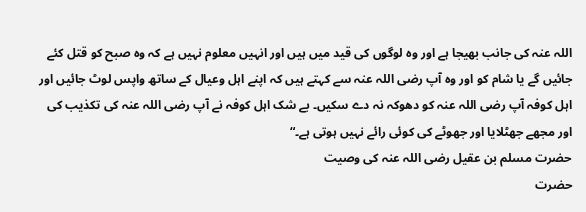اللہ عنہ کی جانب بھیجا ہے اور وہ لوگوں کی قید میں ہیں اور انہیں معلوم نہیں ہے کہ وہ صبح کو قتل کئے جائیں گے یا شام کو اور وہ آپ رضی اللہ عنہ سے کہتے ہیں کہ اپنے اہل وعیال کے ساتھ واپس لوٹ جائیں اور اہل کوفہ آپ رضی اللہ عنہ کو دھوکہ نہ دے سکیں۔ بے شک اہل کوفہ نے آپ رضی اللہ عنہ کی تکذیب کی اور مجھے جھٹلایا اور جھوٹے کی کوئی رائے نہیں ہوتی ہے۔“
حضرت مسلم بن عقیل رضی اللہ عنہ کی وصیت
حضرت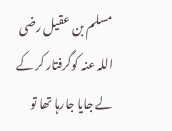مسلم بن عقیل رضی اللہ عنہ کوگرفتار کر کے لے جایا جارہا تھا تو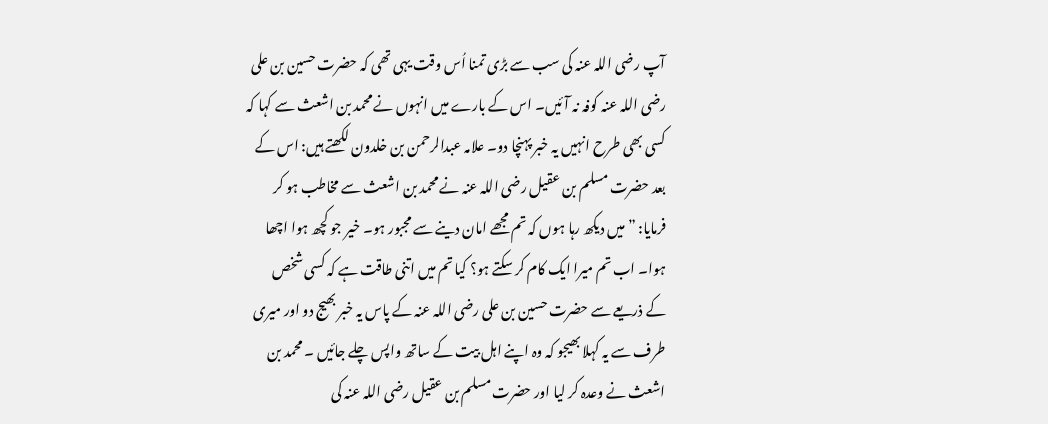آپ رضی اللہ عنہ کی سب سے بڑی تمنا اُس وقت یہی تھی کہ حضرت حسین بن علی رضی اللہ عنہ کوفہ نہ آئیں۔ اس کے بارے میں انہوں نے محمد بن اشعث سے کہا کہ کسی بھی طرح انہیں یہ خبر پہنچا دو۔ علامہ عبدالرحمن بن خلدون لکھتے ہیں: اس کے بعد حضرت مسلم بن عقیل رضی اللہ عنہ نے محمد بن اشعث سے مخاطب ہو کر فرمایا: ” میں دیکھ رہا ہوں کہ تم مجھے امان دینے سے مجبور ہو۔ خیر جو کچھ ہوا اچھا ہوا۔ اب تم میرا ایک کام کر سکتے ہو؟ کیا تم میں اتنی طاقت ہے کہ کسی شخص کے ذریعے سے حضرت حسین بن علی رضی اللہ عنہ کے پاس یہ خبر بھیج دو اور میری طرف سے یہ کہلا بھیجو کہ وہ اپنے اہل بیت کے ساتھ واپس چلے جائیں ۔ محمد بن اشعث نے وعدہ کر لیا اور حضرت مسلم بن عقیل رضی اللہ عنہ کی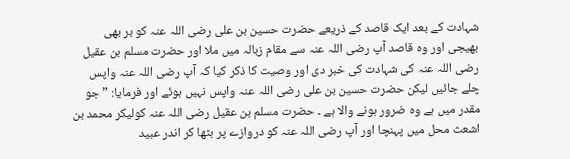شہادت کے بعد ایک قاصد کے ذریعے حضرت حسین بن علی رضی اللہ عنہ کو بر بھی بھیجی اور وہ قاصد آپ رضی اللہ عنہ سے مقام زبالہ میں ملا اور حضرت مسلم بن عقیل رضی اللہ عنہ کی شہادت کی خبر دی اور وصیت کا ذکر کیا کہ آپ رضی اللہ عنہ واپس چلے جائیں لیکن حضرت حسین بن علی رضی اللہ عنہ واپس نہیں ہوئے اور فرمایا: ” جو مقدر میں ہے وہ ضرور ہونے والا ہے ۔ حضرت مسلم بن عقیل رضی اللہ عنہ کولیکر محمد بن اشعث محل میں پہنچا اور آپ رضی اللہ عنہ کو دروازے پر بٹھا کر اندر عبید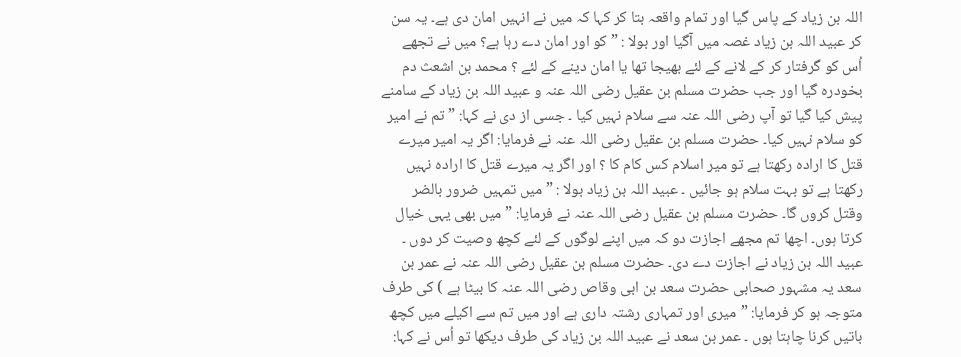اللہ بن زیاد کے پاس گیا اور تمام واقعہ بتا کر کہا کہ میں نے انہیں امان دی ہے۔ یہ سن کر عبید اللہ بن زیاد غصہ میں آگیا اور بولا : ” کو اور امان دے رہا ہے؟ میں نے تجھے اُس کو گرفتار کر کے لانے کے لئے بھیجا تھا یا امان دینے کے لئے ؟ محمد بن اشعث دم بخودرہ گیا اور جب حضرت مسلم بن عقیل رضی اللہ عنہ و عبید اللہ بن زیاد کے سامنے پیش کیا گیا تو آپ رضی اللہ عنہ سے سلام نہیں کیا ۔ جسی از دی نے کہا: ” تم نے امیر کو سلام نہیں کیا۔ حضرت مسلم بن عقیل رضی اللہ عنہ نے فرمایا: اگر یہ امیر میرے قتل کا ارادہ رکھتا ہے تو میر اسلام کس کام کا ؟ اور اگر یہ میرے قتل کا ارادہ نہیں رکھتا ہے تو بہت سلام ہو جائیں ۔ عبید اللہ بن زیاد بولا : ” میں تمہیں ضرور بالضر وقتل کروں گا۔ حضرت مسلم بن عقیل رضی اللہ عنہ نے فرمایا: ” میں بھی یہی خیال کرتا ہوں۔ اچھا تم مجھے اجازت دو کہ میں اپنے لوگوں کے لئے کچھ وصیت کر دوں ۔ عبید اللہ بن زیاد نے اجازت دے دی۔ حضرت مسلم بن عقیل رضی اللہ عنہ نے عمر بن سعد یہ مشہور صحابی حضرت سعد بن ابی وقاص رضی اللہ عنہ کا بیٹا ہے ) کی طرف متوجہ ہو کر فرمایا: ”میری اور تمہاری رشتہ داری ہے اور میں تم سے اکیلے میں کچھ باتیں کرنا چاہتا ہوں ۔ عمر بن سعد نے عبید اللہ بن زیاد کی طرف دیکھا تو اُس نے کہا: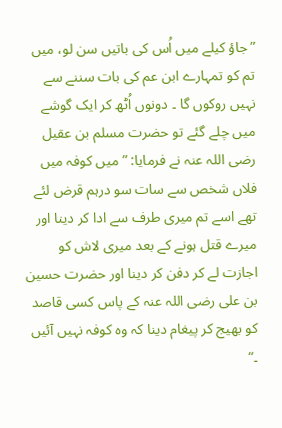”جاؤ کیلے میں اُس کی باتیں سن لو، میں تم کو تمہارے ابن عم کی بات سننے سے نہیں روکوں گا ۔ دونوں اُٹھ کر ایک گوشے میں چلے گئے تو حضرت مسلم بن عقیل رضی اللہ عنہ نے فرمایا: ” میں کوفہ میں فلاں شخص سے سات سو درہم قرض لئے تھے اسے تم میری طرف سے ادا کر دینا اور میرے قتل ہونے کے بعد میری لاش کو اجازت لے کر دفن کر دینا اور حضرت حسین بن علی رضی اللہ عنہ کے پاس کسی قاصد کو بھیج کر پیغام دینا کہ وہ کوفہ نہیں آئیں ۔“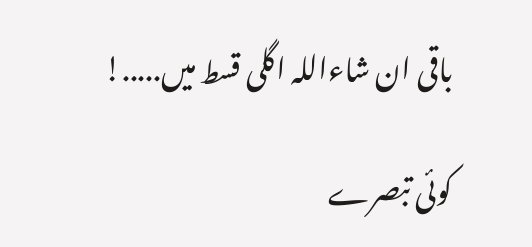باقی ان شاءاللہ اگلی قسط میں.....!

کوئی تبصرے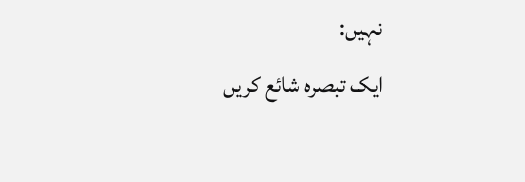نہیں:
ایک تبصرہ شائع کریں